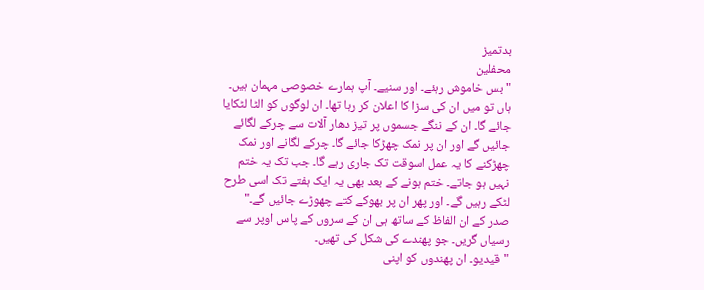بدتمیز
محفلین
"بس خاموش رہئے۔ اور سنیے۔ آپ ہمارے خصوصی مہمان ہیں۔ ہاں تو میں ان کی سزا کا اعلان کر رہا تھا۔ ان لوگوں کو الٹا لٹکایا جائے گا۔ ان کے ننگے جسموں پر تیز دھار آلات سے چرکے لگائے جائیں گے اور ان پر نمک چھڑکا جائے گا۔ چرکے لگانے اور نمک چھڑکنے کا یہ عمل اسوقت تک جاری رہے گا۔ جب تک یہ ختم نہیں ہو جاتے۔ ختم ہونے کے بعد بھی یہ ایک ہفتے تک اسی طرح لٹکے رہیں گے۔ اور پھر ان پر بھوکے کتے چھوڑے جائیں گے۔"
صدر کے ان الفاظ کے ساتھ ہی ان کے سروں کے پاس اوپر سے رسیاں گریں۔ جو پھندے کی شکل کی تھیں۔
"قیدیو۔ ان پھندوں کو اپنی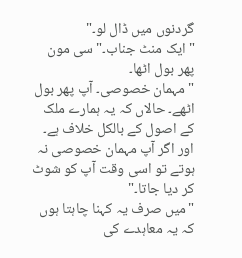گردنوں میں ڈال لو۔"
"ایک منٹ جناب۔" سی مون پھر بول اٹھا۔
"مہمان خصوصی۔ آپ پھر بول اٹھے۔ حالاں کہ یہ ہمارے ملک کے اصول کے بالکل خلاف ہے۔ اور اگر آپ مہمان خصوصی نہ ہوتے تو اسی وقت آپ کو شوٹ کر دیا جاتا۔"
"میں صرف یہ کہنا چاہتا ہوں کہ یہ معاہدے کی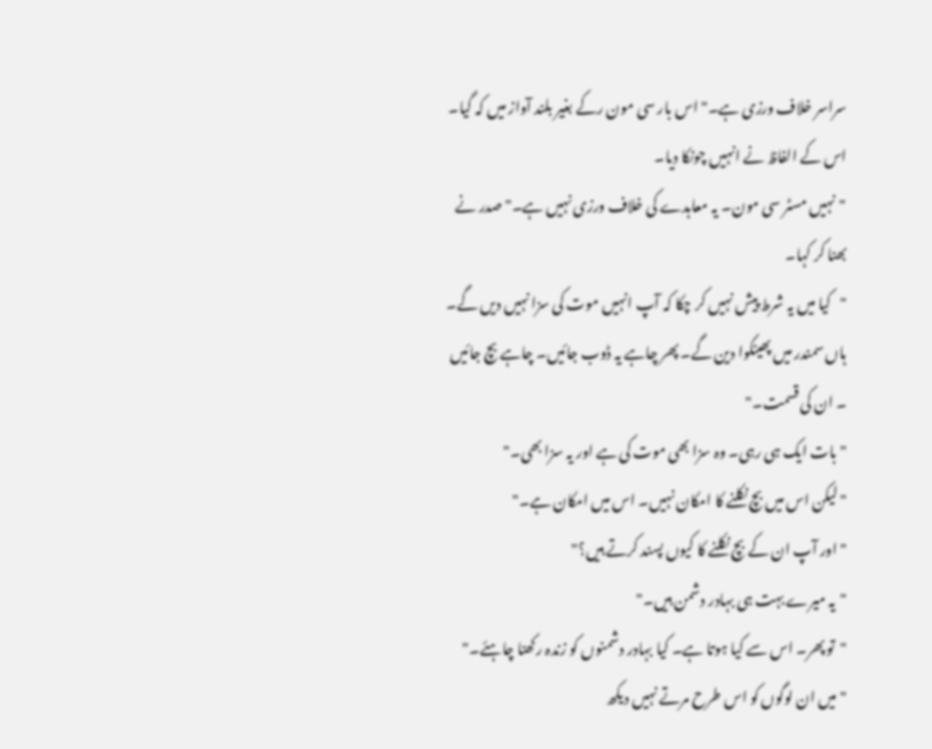سراسر خلاف ورزی ہے۔" اس بار سی مون رکے بغیر بلند آواز میں کہ گیا۔
اس کے الفاظ نے انہیں چونکا دیا۔
"نہیں مسٹر سی مون۔ یہ معاہدے کی خلاف ورزی نہیں ہے۔" صدر نے بھنا کر کہا۔
"کیا میں یہ شرط پیش نہیں کر چکا کہ آپ انہیں موت کی سزا نہیں دیں گے۔ ہاں سمندر میں پھینکوا دین گے۔ پھر چاہے یہ ڈوب جائیں۔ چاہے بچ جائیں ۔ ان کی قسمت۔"
"بات ایک ہی رہی۔ وہ سزا بھی موت کی ہے اور یہ سزا بھی۔"
"لیکن اس میں بچ نکلنے کا امکان نہیں۔ اس میں امکان ہے۔"
"اور آپ ان کے بچ نکلنے کا کیوں پسند کرتے ہیں؟"
"یہ میرے بہت ہی بہادر دشمن ہیں۔"
"تو پھر۔ اس سے کیا ہوتا ہے۔ کیا بہادر دشمنوں کو زندہ رکھنا چاہئے۔"
"میں ان لوگوں کو اس طرح مرتے نہیں دیکھ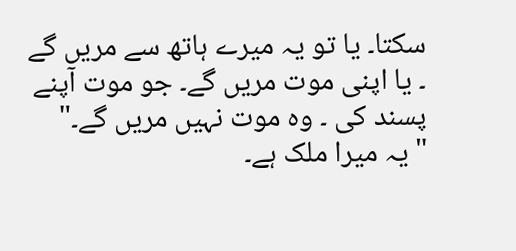سکتا۔ یا تو یہ میرے ہاتھ سے مریں گے ۔ یا اپنی موت مریں گے۔ جو موت آپنے پسند کی ۔ وہ موت نہیں مریں گے۔"
"یہ میرا ملک ہے۔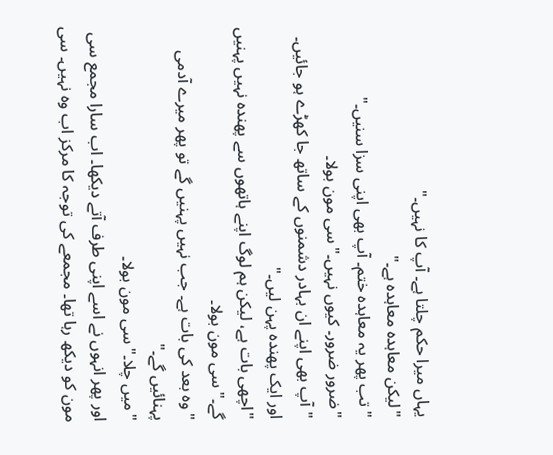یہاں میرا حکم چلتا ہے۔ آپ کا نہیں۔"
"لیکن معاہدہ معاہدہ ہے۔"
"تب پھر یہ معاہدہ ختم۔ آپ بھی اپنی سزا سنیں۔"
"ضرور ضرور۔ کیوں نہیں۔" سی مون بولا۔
"آپ بھی اپنے ان بہادر دشمنوں کے ساتھ جا کھڑے ہو جائیں۔ اور ایک پھندہ پہن لیں۔"
"اچھی بات ہے، لیکن ہم لوگ اپنے ہاتھوں سے پھندہ نہیں پہنیں گے۔" سی مون بولا۔
"وہ بعد کی بات ہے۔ جب نہیں پہنیں گے تو پھر میرے آدمی پہنائیں گے۔"
"میں چلا۔" سی مون بولا۔
اور پھر انہوں نے اسے اپنی طرف آتے دیکھا۔ اب سارا مجمع سی مون کو دیکھ رہا تھا۔ مجمعے کی توجہ کا مرکز اب وہ نہیں۔ سی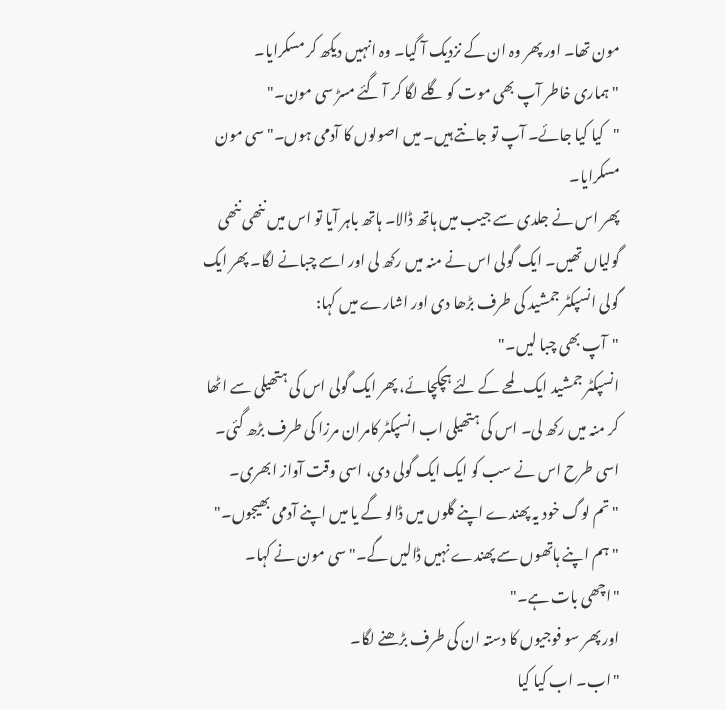مون تھا۔ اور پھر وہ ان کے نزدیک آ گیا۔ وہ انہیں دیکھ کر مسکرایا۔
"ہماری خاطر آپ بھی موت کو گلے لگا کر آ گئے مسڑ سی مون۔"
"کیا کیا جائے۔ آپ تو جانتے ہیں۔ میں اصولوں کا آدمی ہوں۔" سی مون مسکرایا۔
پھر اس نے جلدی سے جیب میں ہاتھ ڈالا۔ ہاتھ باہر آیا تو اس میں ننھی ننھی گولیاں تھیں۔ ایک گولی اس نے منہ میں رکھ لی اور اسے چبانے لگا۔ پھر ایک گولی انسپکٹر جمشید کی طرف بڑھا دی اور اشارے میں کہا:
"آپ بھی چبا لیں۔"
انسپکٹر جمشید ایک لمحے کے لئے ہچکچائے، پھر ایک گولی اس کی ہتھیلی سے اٹھا کر منہ میں رکھ لی۔ اس کی ہتھیلی اب انسپکٹر کامران مرزا کی طرف بڑھ گئی۔
اسی طرح اس نے سب کو ایک ایک گولی دی، اسی وقت آواز ابھری۔
"تم لوگ خود یہ پھندے اپنے گلوں میں ڈالو گے یا میں اپنے آدمی بھیجوں۔"
"ہم اپنے ہاتھوں سے پھندے نہیں ڈالیں گے۔" سی مون نے کہا۔
"اچھی بات ہے۔"
اور پھر سو فوجیوں کا دستہ ان کی طرف بڑھنے لگا۔
"اب۔ اب کیا کیا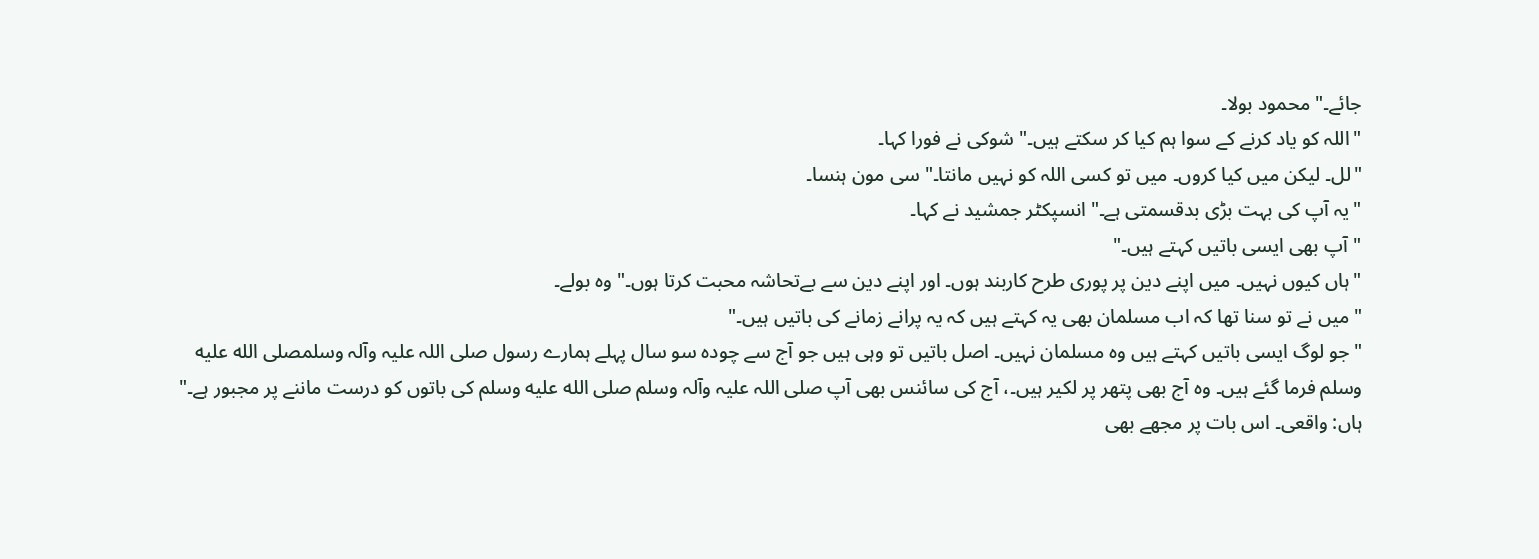جائے۔" محمود بولا۔
"اللہ کو یاد کرنے کے سوا ہم کیا کر سکتے ہیں۔" شوکی نے فورا کہا۔
"لل۔ لیکن میں کیا کروں۔ میں تو کسی اللہ کو نہیں مانتا۔" سی مون ہنسا۔
"یہ آپ کی بہت بڑی بدقسمتی ہے۔" انسپکٹر جمشید نے کہا۔
"آپ بھی ایسی باتیں کہتے ہیں۔"
"ہاں کیوں نہیں۔ میں اپنے دین پر پوری طرح کاربند ہوں۔ اور اپنے دین سے بےتحاشہ محبت کرتا ہوں۔" وہ بولے۔
"میں نے تو سنا تھا کہ اب مسلمان بھی یہ کہتے ہیں کہ یہ پرانے زمانے کی باتیں ہیں۔"
"جو لوگ ایسی باتیں کہتے ہیں وہ مسلمان نہیں۔ اصل باتیں تو وہی ہیں جو آج سے چودہ سو سال پہلے ہمارے رسول صلی اللہ علیہ وآلہ وسلمصلى الله عليه وسلم فرما گئے ہیں۔ وہ آج بھی پتھر پر لکیر ہیں۔، آج کی سائنس بھی آپ صلی اللہ علیہ وآلہ وسلم صلى الله عليه وسلم کی باتوں کو درست ماننے پر مجبور ہے۔"
ہاں: واقعی۔ اس بات پر مجھے بھی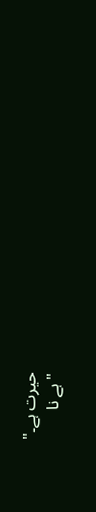حیرت ہے۔"
"ہے نا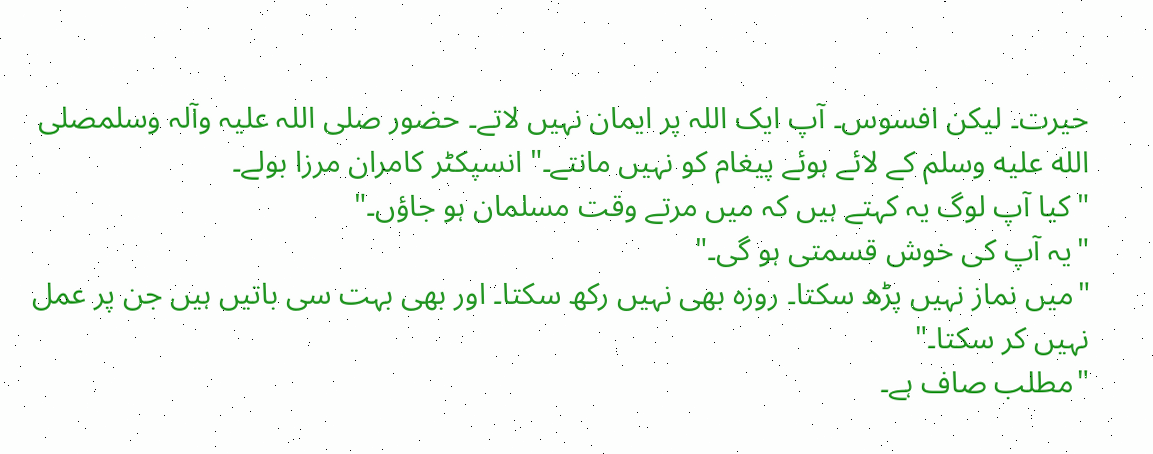حیرت۔ لیکن افسوس۔ آپ ایک اللہ پر ایمان نہیں لاتے۔ حضور صلی اللہ علیہ وآلہ وسلمصلى الله عليه وسلم کے لائے ہوئے پیغام کو نہیں مانتے۔" انسپکٹر کامران مرزا بولے۔
"کیا آپ لوگ یہ کہتے ہیں کہ میں مرتے وقت مسلمان ہو جاؤں۔"
"یہ آپ کی خوش قسمتی ہو گی۔"
"میں نماز نہیں پڑھ سکتا۔ روزہ بھی نہیں رکھ سکتا۔ اور بھی بہت سی باتیں ہیں جن پر عمل نہیں کر سکتا۔"
"مطلب صاف ہے۔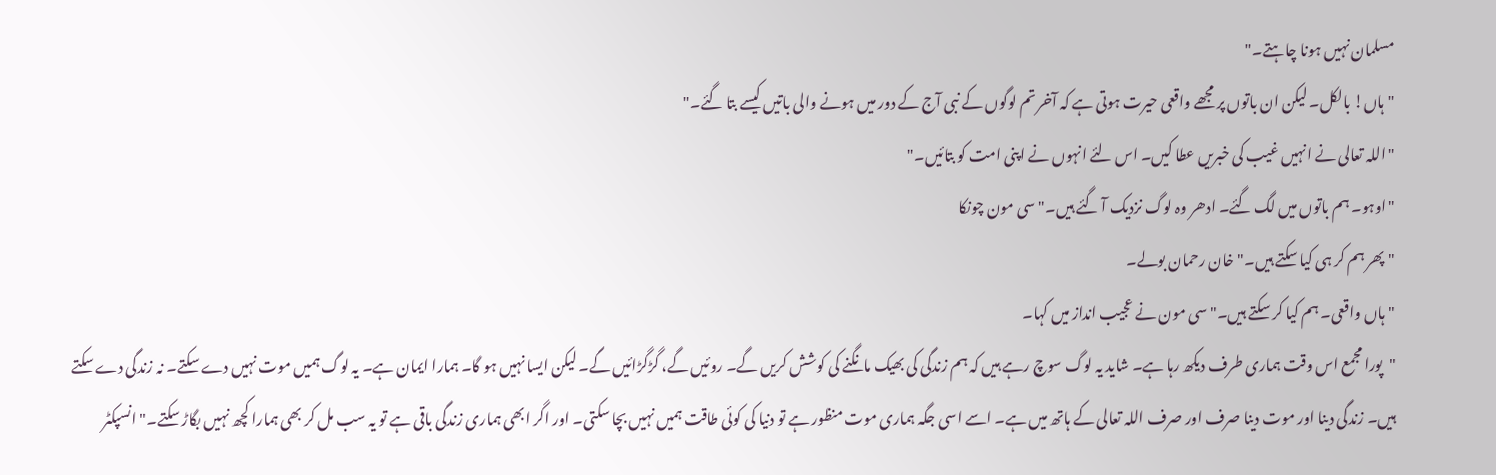مسلمان نہیں ہونا چاہتے۔"
"ہاں! بالکل۔ لیکن ان باتوں پر مجھے واقعی حیرت ہوتی ہے کہ آخر تم لوگوں کے نبی آج کے دور میں ہونے والی باتیں کیسے بتا گئے۔"
"اللہ تعالی نے انہیں غیب کی خبریں عطا کیں۔ اس لئے انہوں نے اپنی امت کو بتائیں۔"
"اوہو۔ ہم باتوں میں لگ گئے۔ ادھر وہ لوگ نزدیک آ گئے ہیں۔" سی مون چونکا
"پھر ہم کر ہی کیا سکتے ہیں۔" خان رحمان بولے۔
"ہاں واقعی۔ ہم کیا کر سکتے ہیں۔" سی مون نے عجیب انداز میں کہا۔
"پورا مجمع اس وقت ہماری طرف دیکھ رہا ہے۔ شاید یہ لوگ سوچ رہے ہیں کہ ہم زندگی کی بھیک مانگنے کی کوشش کریں گے۔ روئیں گے، گڑگڑائیں گے۔ لیکن ایسا نہیں ہو گا۔ ہمارا ایمان ہے۔ یہ لوگ ہمیں موت نہیں دے سکتے۔ نہ زندگی دے سکتے ہیں۔ زندگی دینا اور موت دینا صرف اور صرف اللہ تعالی کے ہاتھ میں ہے۔ اسے اسی جگہ ہماری موت منظور ہے تو دنیا کی کوئی طاقت ہمیں نہیں بچا سکتی۔ اور اگر ابھی ہماری زندگی باقی ہے تو یہ سب مل کر بھی ہمارا کچھ نہیں بگاڑ سکتے۔" انسپکٹر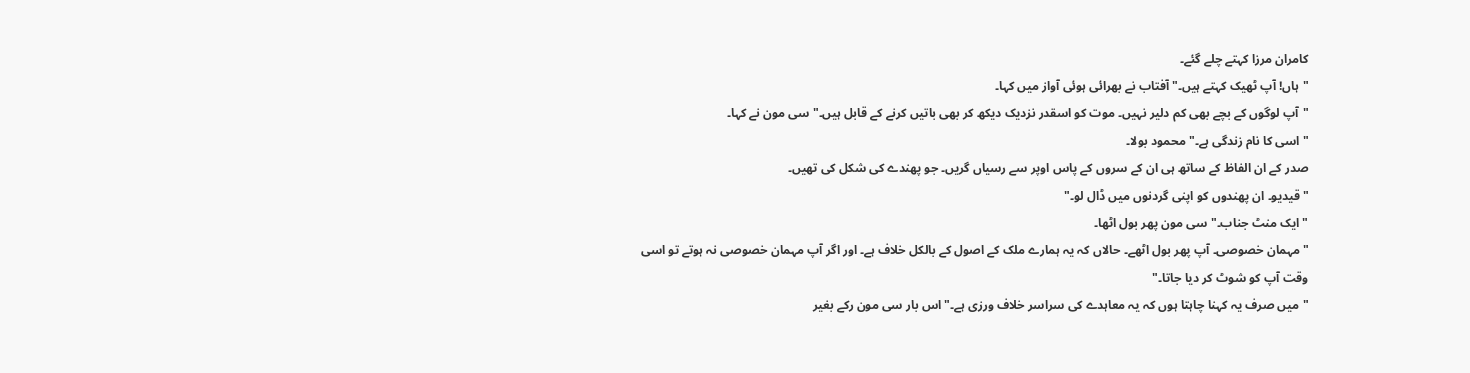کامران مرزا کہتے چلے گئے۔
"ہاں! آپ ٹھیک کہتے ہیں۔" آفتاب نے بھرائی ہوئی آواز میں کہا۔
"آپ لوگوں کے بچے بھی کم دلیر نہیں۔ موت کو اسقدر نزدیک دیکھ کر بھی باتیں کرنے کے قابل ہیں۔" سی مون نے کہا۔
"اسی کا نام زندگی ہے۔" محمود بولا۔
صدر کے ان الفاظ کے ساتھ ہی ان کے سروں کے پاس اوپر سے رسیاں گریں۔ جو پھندے کی شکل کی تھیں۔
"قیدیو۔ ان پھندوں کو اپنی گردنوں میں ڈال لو۔"
"ایک منٹ جناب۔" سی مون پھر بول اٹھا۔
"مہمان خصوصی۔ آپ پھر بول اٹھے۔ حالاں کہ یہ ہمارے ملک کے اصول کے بالکل خلاف ہے۔ اور اگر آپ مہمان خصوصی نہ ہوتے تو اسی وقت آپ کو شوٹ کر دیا جاتا۔"
"میں صرف یہ کہنا چاہتا ہوں کہ یہ معاہدے کی سراسر خلاف ورزی ہے۔" اس بار سی مون رکے بغیر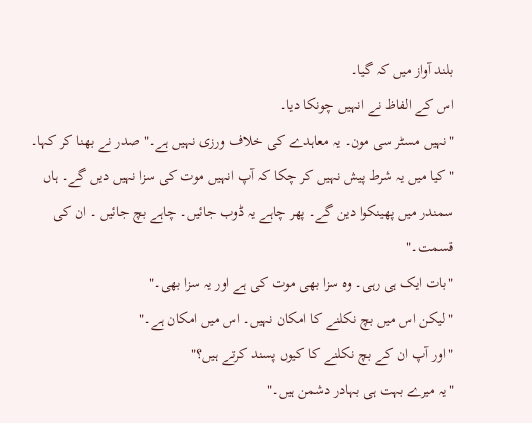بلند آواز میں کہ گیا۔
اس کے الفاظ نے انہیں چونکا دیا۔
"نہیں مسٹر سی مون۔ یہ معاہدے کی خلاف ورزی نہیں ہے۔" صدر نے بھنا کر کہا۔
"کیا میں یہ شرط پیش نہیں کر چکا کہ آپ انہیں موت کی سزا نہیں دیں گے۔ ہاں سمندر میں پھینکوا دین گے۔ پھر چاہے یہ ڈوب جائیں۔ چاہے بچ جائیں ۔ ان کی قسمت۔"
"بات ایک ہی رہی۔ وہ سزا بھی موت کی ہے اور یہ سزا بھی۔"
"لیکن اس میں بچ نکلنے کا امکان نہیں۔ اس میں امکان ہے۔"
"اور آپ ان کے بچ نکلنے کا کیوں پسند کرتے ہیں؟"
"یہ میرے بہت ہی بہادر دشمن ہیں۔"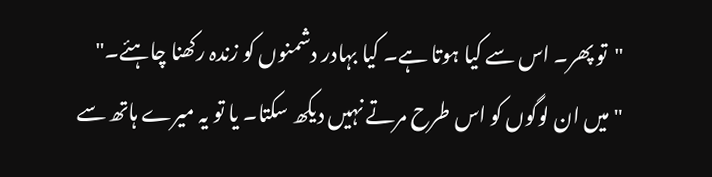"تو پھر۔ اس سے کیا ہوتا ہے۔ کیا بہادر دشمنوں کو زندہ رکھنا چاہئے۔"
"میں ان لوگوں کو اس طرح مرتے نہیں دیکھ سکتا۔ یا تو یہ میرے ہاتھ سے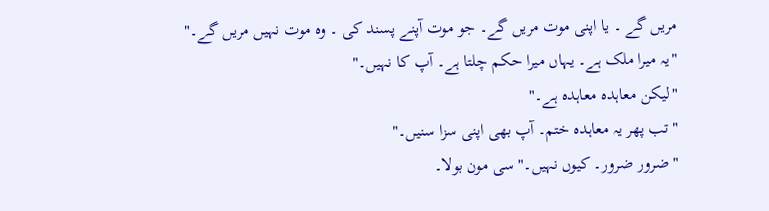مریں گے ۔ یا اپنی موت مریں گے۔ جو موت آپنے پسند کی ۔ وہ موت نہیں مریں گے۔"
"یہ میرا ملک ہے۔ یہاں میرا حکم چلتا ہے۔ آپ کا نہیں۔"
"لیکن معاہدہ معاہدہ ہے۔"
"تب پھر یہ معاہدہ ختم۔ آپ بھی اپنی سزا سنیں۔"
"ضرور ضرور۔ کیوں نہیں۔" سی مون بولا۔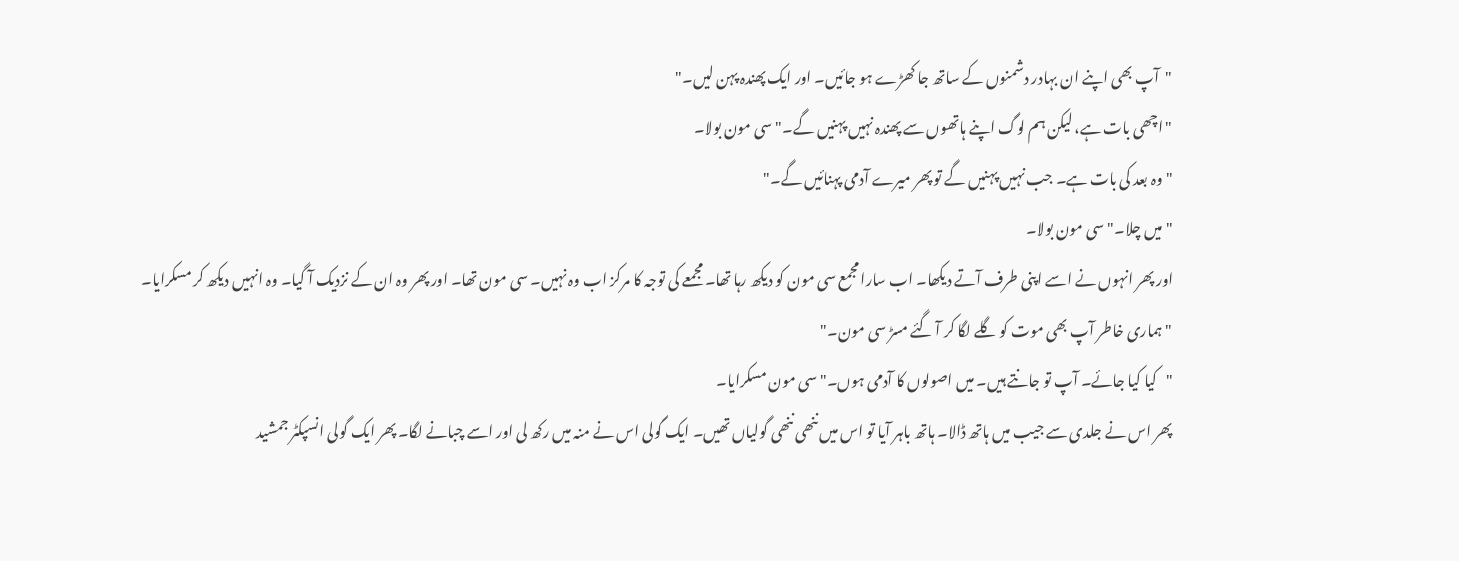"آپ بھی اپنے ان بہادر دشمنوں کے ساتھ جا کھڑے ہو جائیں۔ اور ایک پھندہ پہن لیں۔"
"اچھی بات ہے، لیکن ہم لوگ اپنے ہاتھوں سے پھندہ نہیں پہنیں گے۔" سی مون بولا۔
"وہ بعد کی بات ہے۔ جب نہیں پہنیں گے تو پھر میرے آدمی پہنائیں گے۔"
"میں چلا۔" سی مون بولا۔
اور پھر انہوں نے اسے اپنی طرف آتے دیکھا۔ اب سارا مجمع سی مون کو دیکھ رہا تھا۔ مجمعے کی توجہ کا مرکز اب وہ نہیں۔ سی مون تھا۔ اور پھر وہ ان کے نزدیک آ گیا۔ وہ انہیں دیکھ کر مسکرایا۔
"ہماری خاطر آپ بھی موت کو گلے لگا کر آ گئے مسڑ سی مون۔"
"کیا کیا جائے۔ آپ تو جانتے ہیں۔ میں اصولوں کا آدمی ہوں۔" سی مون مسکرایا۔
پھر اس نے جلدی سے جیب میں ہاتھ ڈالا۔ ہاتھ باہر آیا تو اس میں ننھی ننھی گولیاں تھیں۔ ایک گولی اس نے منہ میں رکھ لی اور اسے چبانے لگا۔ پھر ایک گولی انسپکٹر جمشید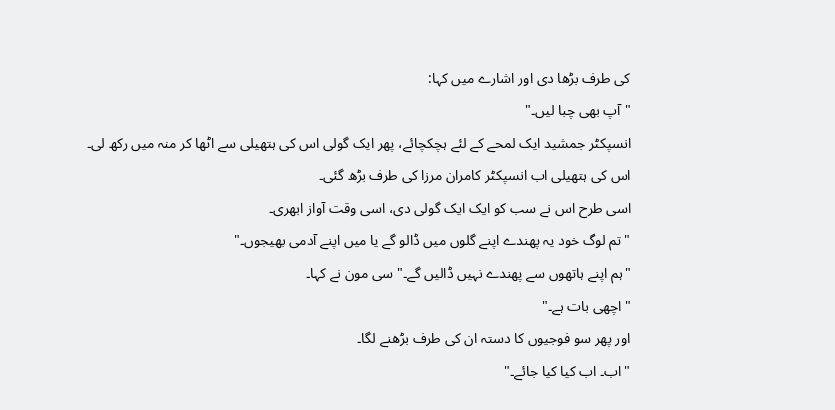کی طرف بڑھا دی اور اشارے میں کہا:
"آپ بھی چبا لیں۔"
انسپکٹر جمشید ایک لمحے کے لئے ہچکچائے، پھر ایک گولی اس کی ہتھیلی سے اٹھا کر منہ میں رکھ لی۔ اس کی ہتھیلی اب انسپکٹر کامران مرزا کی طرف بڑھ گئی۔
اسی طرح اس نے سب کو ایک ایک گولی دی، اسی وقت آواز ابھری۔
"تم لوگ خود یہ پھندے اپنے گلوں میں ڈالو گے یا میں اپنے آدمی بھیجوں۔"
"ہم اپنے ہاتھوں سے پھندے نہیں ڈالیں گے۔" سی مون نے کہا۔
"اچھی بات ہے۔"
اور پھر سو فوجیوں کا دستہ ان کی طرف بڑھنے لگا۔
"اب۔ اب کیا کیا جائے۔"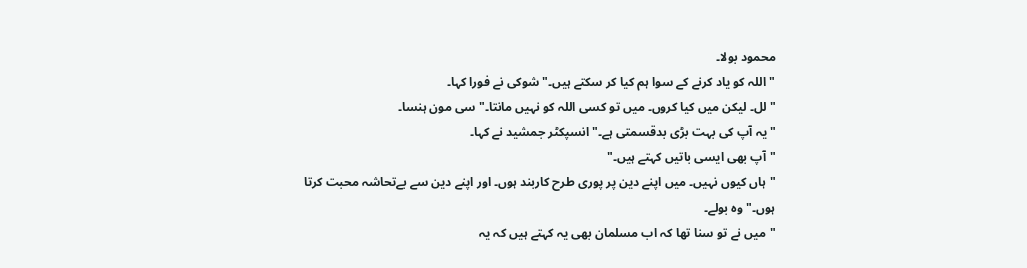محمود بولا۔
"اللہ کو یاد کرنے کے سوا ہم کیا کر سکتے ہیں۔" شوکی نے فورا کہا۔
"لل۔ لیکن میں کیا کروں۔ میں تو کسی اللہ کو نہیں مانتا۔" سی مون ہنسا۔
"یہ آپ کی بہت بڑی بدقسمتی ہے۔" انسپکٹر جمشید نے کہا۔
"آپ بھی ایسی باتیں کہتے ہیں۔"
"ہاں کیوں نہیں۔ میں اپنے دین پر پوری طرح کاربند ہوں۔ اور اپنے دین سے بےتحاشہ محبت کرتا ہوں۔" وہ بولے۔
"میں نے تو سنا تھا کہ اب مسلمان بھی یہ کہتے ہیں کہ یہ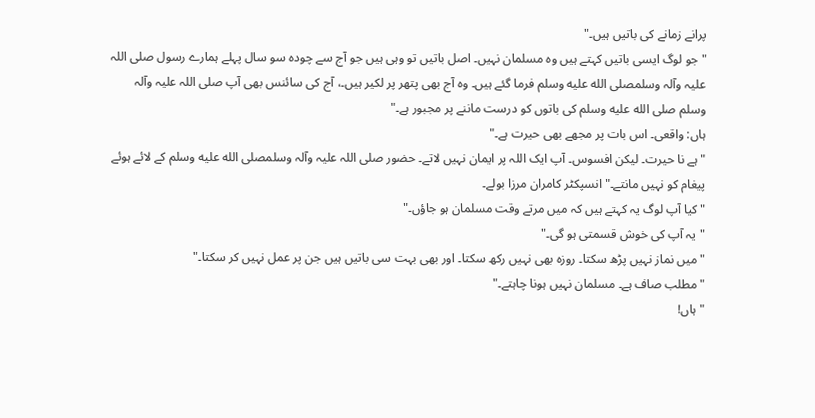پرانے زمانے کی باتیں ہیں۔"
"جو لوگ ایسی باتیں کہتے ہیں وہ مسلمان نہیں۔ اصل باتیں تو وہی ہیں جو آج سے چودہ سو سال پہلے ہمارے رسول صلی اللہ علیہ وآلہ وسلمصلى الله عليه وسلم فرما گئے ہیں۔ وہ آج بھی پتھر پر لکیر ہیں۔، آج کی سائنس بھی آپ صلی اللہ علیہ وآلہ وسلم صلى الله عليه وسلم کی باتوں کو درست ماننے پر مجبور ہے۔"
ہاں: واقعی۔ اس بات پر مجھے بھی حیرت ہے۔"
"ہے نا حیرت۔ لیکن افسوس۔ آپ ایک اللہ پر ایمان نہیں لاتے۔ حضور صلی اللہ علیہ وآلہ وسلمصلى الله عليه وسلم کے لائے ہوئے پیغام کو نہیں مانتے۔" انسپکٹر کامران مرزا بولے۔
"کیا آپ لوگ یہ کہتے ہیں کہ میں مرتے وقت مسلمان ہو جاؤں۔"
"یہ آپ کی خوش قسمتی ہو گی۔"
"میں نماز نہیں پڑھ سکتا۔ روزہ بھی نہیں رکھ سکتا۔ اور بھی بہت سی باتیں ہیں جن پر عمل نہیں کر سکتا۔"
"مطلب صاف ہے۔ مسلمان نہیں ہونا چاہتے۔"
"ہاں!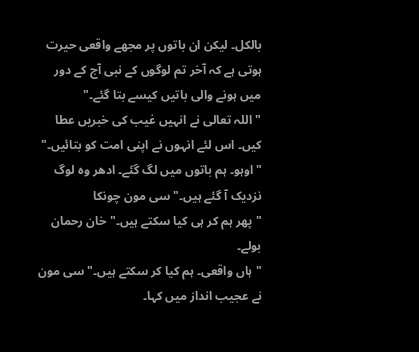بالکل۔ لیکن ان باتوں پر مجھے واقعی حیرت ہوتی ہے کہ آخر تم لوگوں کے نبی آج کے دور میں ہونے والی باتیں کیسے بتا گئے۔"
"اللہ تعالی نے انہیں غیب کی خبریں عطا کیں۔ اس لئے انہوں نے اپنی امت کو بتائیں۔"
"اوہو۔ ہم باتوں میں لگ گئے۔ ادھر وہ لوگ نزدیک آ گئے ہیں۔" سی مون چونکا
"پھر ہم کر ہی کیا سکتے ہیں۔" خان رحمان بولے۔
"ہاں واقعی۔ ہم کیا کر سکتے ہیں۔" سی مون نے عجیب انداز میں کہا۔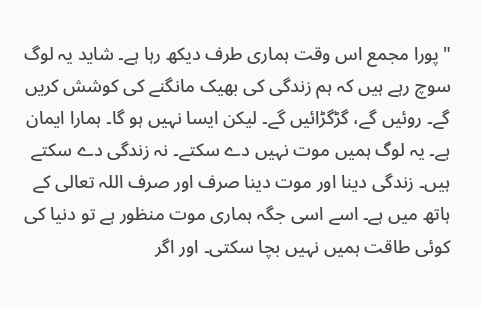"پورا مجمع اس وقت ہماری طرف دیکھ رہا ہے۔ شاید یہ لوگ سوچ رہے ہیں کہ ہم زندگی کی بھیک مانگنے کی کوشش کریں گے۔ روئیں گے، گڑگڑائیں گے۔ لیکن ایسا نہیں ہو گا۔ ہمارا ایمان ہے۔ یہ لوگ ہمیں موت نہیں دے سکتے۔ نہ زندگی دے سکتے ہیں۔ زندگی دینا اور موت دینا صرف اور صرف اللہ تعالی کے ہاتھ میں ہے۔ اسے اسی جگہ ہماری موت منظور ہے تو دنیا کی کوئی طاقت ہمیں نہیں بچا سکتی۔ اور اگر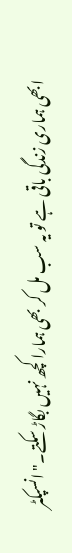ابھی ہماری زندگی باقی ہے تو یہ سب مل کر بھی ہمارا کچھ نہیں بگاڑ سکتے۔" انسپکٹر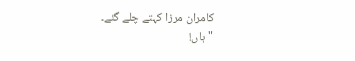کامران مرزا کہتے چلے گئے۔
"ہاں!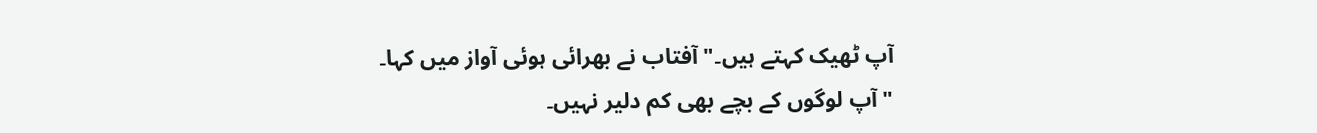آپ ٹھیک کہتے ہیں۔" آفتاب نے بھرائی ہوئی آواز میں کہا۔
"آپ لوگوں کے بچے بھی کم دلیر نہیں۔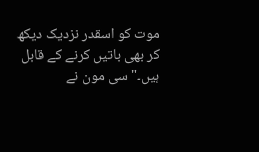موت کو اسقدر نزدیک دیکھ کر بھی باتیں کرنے کے قابل ہیں۔" سی مون نے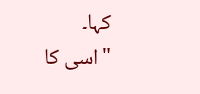کہا۔
"اسی کا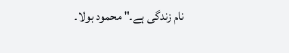نام زندگی ہے۔" محمود بولا۔